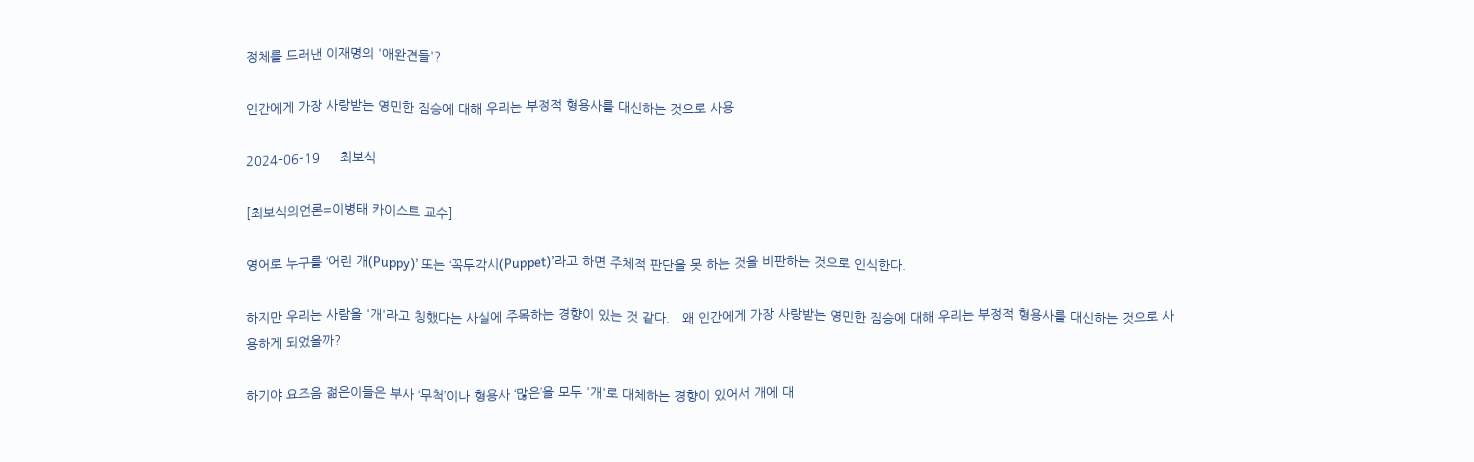정체를 드러낸 이재명의 '애완견들'?

인간에게 가장 사랑받는 영민한 짐승에 대해 우리는 부정적 형용사를 대신하는 것으로 사용

2024-06-19     최보식

[최보식의언론=이병태 카이스트 교수]

영어로 누구를 ‘어린 개(Puppy)’ 또는 ‘꼭두각시(Puppet)’라고 하면 주체적 판단을 못 하는 것을 비판하는 것으로 인식한다.

하지만 우리는 사람을 '개'라고 칭했다는 사실에 주목하는 경향이 있는 것 같다.   왜 인간에게 가장 사랑받는 영민한 짐승에 대해 우리는 부정적 형용사를 대신하는 것으로 사용하게 되었을까?

하기야 요즈음 젊은이들은 부사 ‘무척’이나 형용사 ‘많은’을 모두 '개'로 대체하는 경향이 있어서 개에 대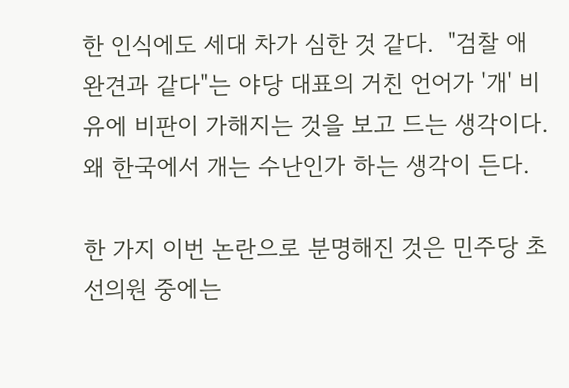한 인식에도 세대 차가 심한 것 같다.  "검찰 애완견과 같다"는 야당 대표의 거친 언어가 '개' 비유에 비판이 가해지는 것을 보고 드는 생각이다. 왜 한국에서 개는 수난인가 하는 생각이 든다.

한 가지 이번 논란으로 분명해진 것은 민주당 초선의원 중에는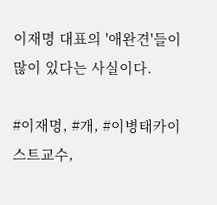이재명 대표의 '애완견'들이 많이 있다는 사실이다.

#이재명, #개, #이병태카이스트교수,